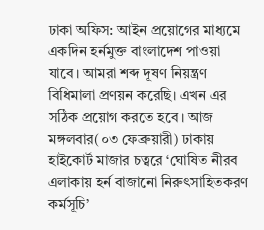ঢাকা অফিস: আইন প্রয়োগের মাধ্যমে একদিন হর্নমুক্ত বাংলাদেশ পাওয়া যাবে। আমরা শব্দ দূষণ নিয়ন্ত্রণ বিধিমালা প্রণয়ন করেছি। এখন এর সঠিক প্রয়োগ করতে হবে। আজ মঙ্গলবার(০৩ ফেব্রুয়ারী) ঢাকায় হাইকোর্ট মাজার চত্বরে ‘ঘোষিত নীরব এলাকায় হর্ন বাজানো নিরুৎসাহিতকরণ কর্মসূচি’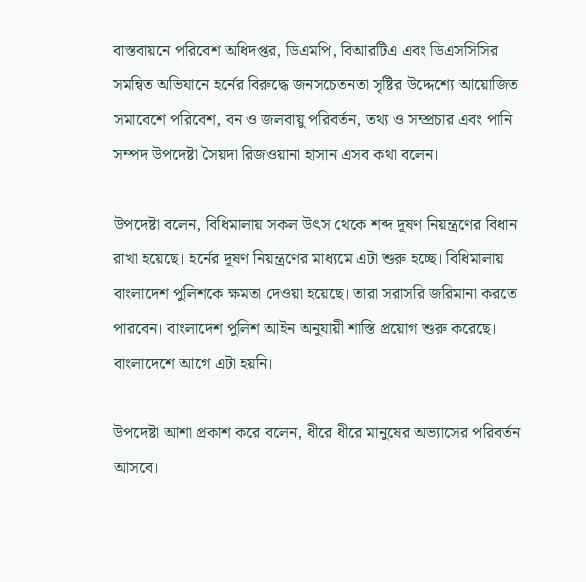বাস্তবায়নে পরিবেশ অধিদপ্তর, ডিএমপি, বিআরটিএ এবং ডিএসসিসির সমন্বিত অভিযানে হর্নের বিরুদ্ধে জনসচেতনতা সৃষ্টির উদ্দেশ্যে আয়োজিত সমাবেশে পরিবেশ, বন ও জলবায়ু পরিবর্তন, তথ্য ও সম্প্রচার এবং পানি সম্পদ উপদেষ্টা সৈয়দা রিজওয়ানা হাসান এসব কথা বলেন।

উপদেষ্টা বলেন, বিধিমালায় সকল উৎস থেকে শব্দ দূষণ নিয়ন্ত্রণের বিধান রাখা হয়েছে। হর্নের দূষণ নিয়ন্ত্রণের মাধ্যমে এটা শুরু হচ্ছে। বিধিমালায় বাংলাদেশ পুলিশকে ক্ষমতা দেওয়া হয়েছে। তারা সরাসরি জরিমানা করতে পারবেন। বাংলাদেশ পুলিশ আইন অনুযায়ী শাস্তি প্রয়োগ শুরু করেছে। বাংলাদেশে আগে এটা হয়নি।

উপদেষ্টা আশা প্রকাশ করে বলেন, ধীরে ধীরে মানুষের অভ্যাসের পরিবর্তন আসবে।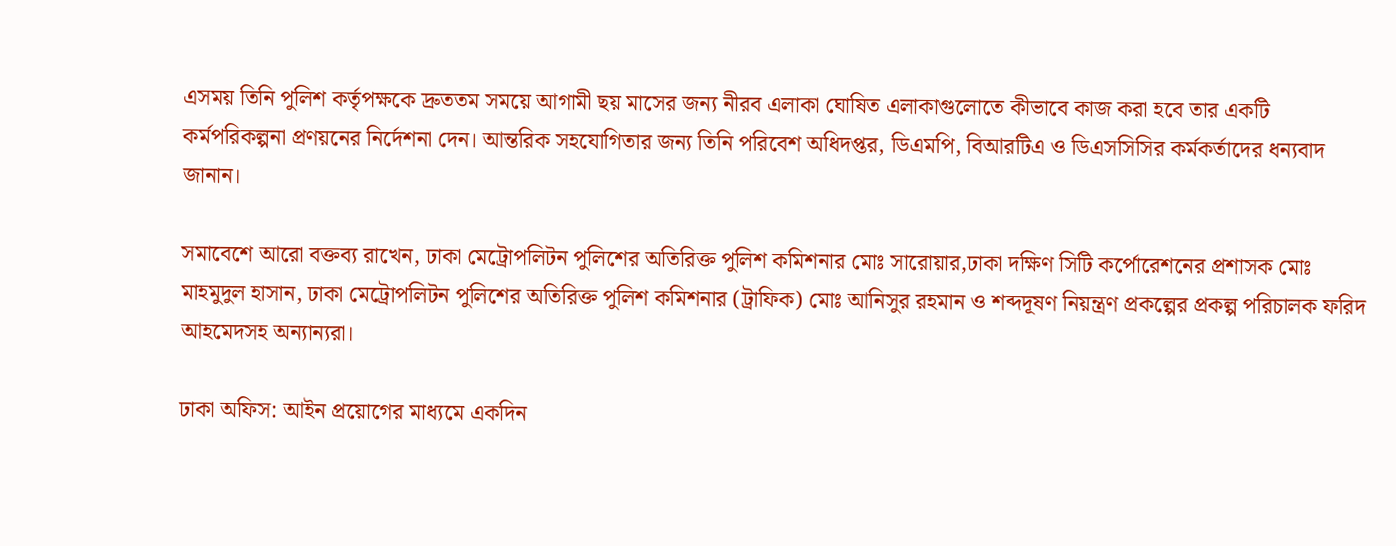এসময় তিনি পুলিশ কর্তৃপক্ষকে দ্রুততম সময়ে আগামী ছয় মাসের জন্য নীরব এলাকা ঘোষিত এলাকাগুলোতে কীভাবে কাজ করা হবে তার একটি কর্মপরিকল্পনা প্রণয়নের নির্দেশনা দেন। আন্তরিক সহযোগিতার জন্য তিনি পরিবেশ অধিদপ্তর, ডিএমপি, বিআরটিএ ও ডিএসসিসির কর্মকর্তাদের ধন্যবাদ জানান।

সমাবেশে আরো বক্তব্য রাখেন, ঢাকা মেট্রোপলিটন পুলিশের অতিরিক্ত পুলিশ কমিশনার মোঃ সারোয়ার,ঢাকা দক্ষিণ সিটি কর্পোরেশনের প্রশাসক মোঃ মাহমুদুল হাসান, ঢাকা মেট্রোপলিটন পুলিশের অতিরিক্ত পুলিশ কমিশনার (ট্রাফিক) মোঃ আনিসুর রহমান ও শব্দদূষণ নিয়ন্ত্রণ প্রকল্পের প্রকল্প পরিচালক ফরিদ আহমেদসহ অন্যান্যরা।

ঢাকা অফিস: আইন প্রয়োগের মাধ্যমে একদিন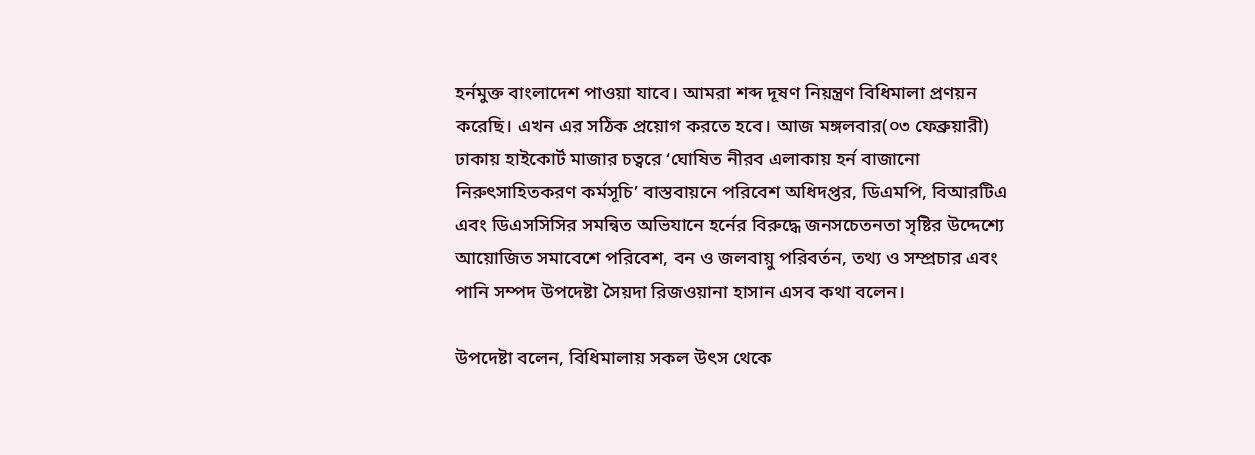হর্নমুক্ত বাংলাদেশ পাওয়া যাবে। আমরা শব্দ দূষণ নিয়ন্ত্রণ বিধিমালা প্রণয়ন করেছি। এখন এর সঠিক প্রয়োগ করতে হবে। আজ মঙ্গলবার(০৩ ফেব্রুয়ারী) ঢাকায় হাইকোর্ট মাজার চত্বরে ‘ঘোষিত নীরব এলাকায় হর্ন বাজানো নিরুৎসাহিতকরণ কর্মসূচি’ বাস্তবায়নে পরিবেশ অধিদপ্তর, ডিএমপি, বিআরটিএ এবং ডিএসসিসির সমন্বিত অভিযানে হর্নের বিরুদ্ধে জনসচেতনতা সৃষ্টির উদ্দেশ্যে আয়োজিত সমাবেশে পরিবেশ, বন ও জলবায়ু পরিবর্তন, তথ্য ও সম্প্রচার এবং পানি সম্পদ উপদেষ্টা সৈয়দা রিজওয়ানা হাসান এসব কথা বলেন।

উপদেষ্টা বলেন, বিধিমালায় সকল উৎস থেকে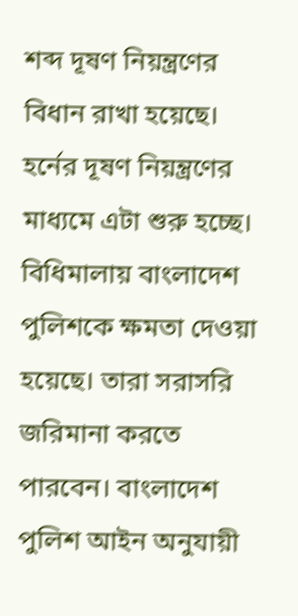শব্দ দূষণ নিয়ন্ত্রণের বিধান রাখা হয়েছে। হর্নের দূষণ নিয়ন্ত্রণের মাধ্যমে এটা শুরু হচ্ছে। বিধিমালায় বাংলাদেশ পুলিশকে ক্ষমতা দেওয়া হয়েছে। তারা সরাসরি জরিমানা করতে পারবেন। বাংলাদেশ পুলিশ আইন অনুযায়ী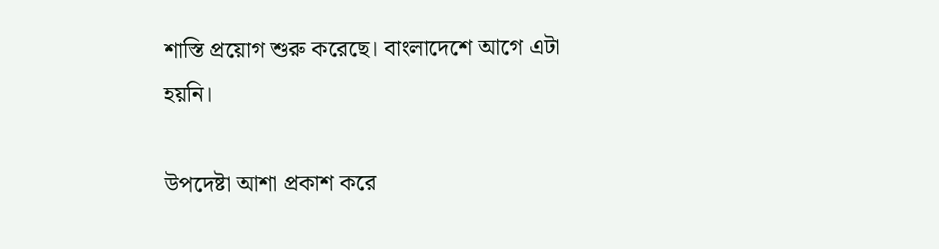শাস্তি প্রয়োগ শুরু করেছে। বাংলাদেশে আগে এটা হয়নি।

উপদেষ্টা আশা প্রকাশ করে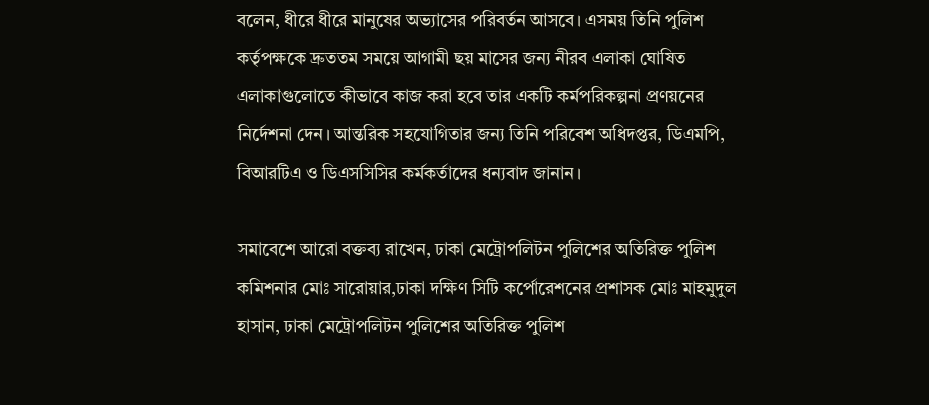বলেন, ধীরে ধীরে মানুষের অভ্যাসের পরিবর্তন আসবে। এসময় তিনি পুলিশ কর্তৃপক্ষকে দ্রুততম সময়ে আগামী ছয় মাসের জন্য নীরব এলাকা ঘোষিত এলাকাগুলোতে কীভাবে কাজ করা হবে তার একটি কর্মপরিকল্পনা প্রণয়নের নির্দেশনা দেন। আন্তরিক সহযোগিতার জন্য তিনি পরিবেশ অধিদপ্তর, ডিএমপি, বিআরটিএ ও ডিএসসিসির কর্মকর্তাদের ধন্যবাদ জানান।

সমাবেশে আরো বক্তব্য রাখেন, ঢাকা মেট্রোপলিটন পুলিশের অতিরিক্ত পুলিশ কমিশনার মোঃ সারোয়ার,ঢাকা দক্ষিণ সিটি কর্পোরেশনের প্রশাসক মোঃ মাহমুদুল হাসান, ঢাকা মেট্রোপলিটন পুলিশের অতিরিক্ত পুলিশ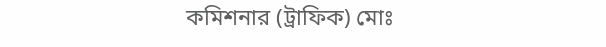কমিশনার (ট্রাফিক) মোঃ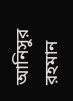আনিসুর রহমান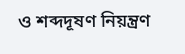ও শব্দদূষণ নিয়ন্ত্রণ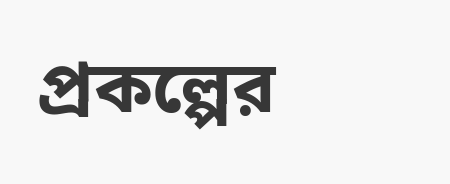প্রকল্পের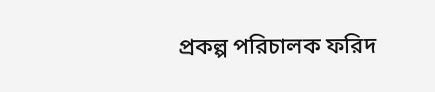প্রকল্প পরিচালক ফরিদ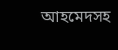আহমেদসহ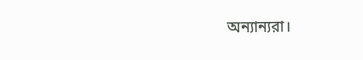অন্যান্যরা।